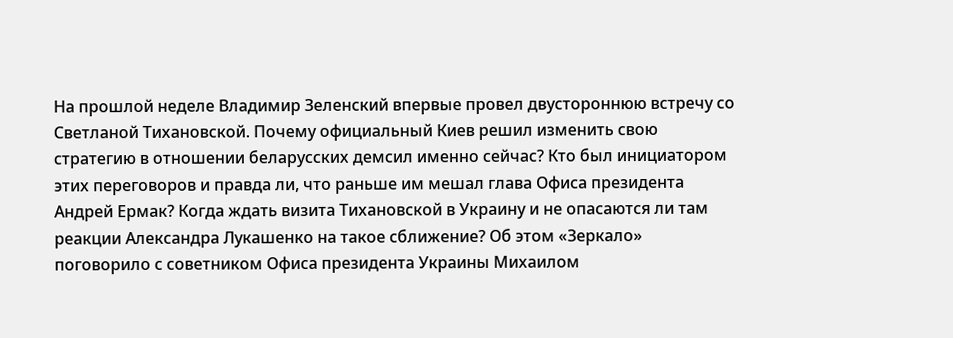На прошлой неделе Владимир Зеленский впервые провел двустороннюю встречу со Светланой Тихановской. Почему официальный Киев решил изменить свою стратегию в отношении беларусских демсил именно сейчас? Кто был инициатором этих переговоров и правда ли, что раньше им мешал глава Офиса президента Андрей Ермак? Когда ждать визита Тихановской в Украину и не опасаются ли там реакции Александра Лукашенко на такое сближение? Об этом «Зеркало» поговорило с советником Офиса президента Украины Михаилом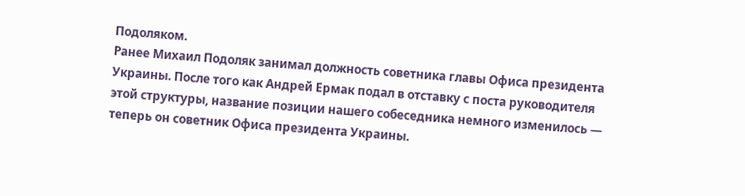Подоляком.
Ранее Михаил Подоляк занимал должность советника главы Офиса президента Украины. После того как Андрей Ермак подал в отставку с поста руководителя этой структуры, название позиции нашего собеседника немного изменилось — теперь он советник Офиса президента Украины.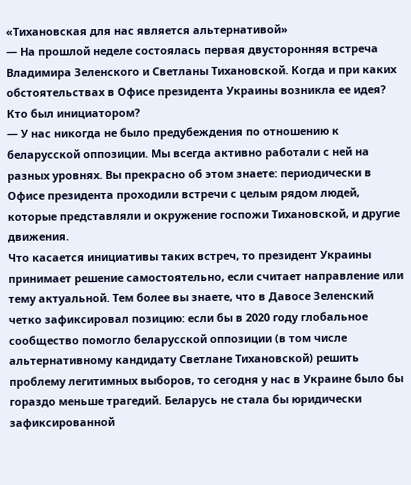«Тихановская для нас является альтернативой»
— На прошлой неделе состоялась первая двусторонняя встреча Владимира Зеленского и Светланы Тихановской. Когда и при каких обстоятельствах в Офисе президента Украины возникла ее идея? Кто был инициатором?
— У нас никогда не было предубеждения по отношению к беларусской оппозиции. Мы всегда активно работали с ней на разных уровнях. Вы прекрасно об этом знаете: периодически в Офисе президента проходили встречи с целым рядом людей, которые представляли и окружение госпожи Тихановской, и другие движения.
Что касается инициативы таких встреч, то президент Украины принимает решение самостоятельно, если считает направление или тему актуальной. Тем более вы знаете, что в Давосе Зеленский четко зафиксировал позицию: если бы в 2020 году глобальное сообщество помогло беларусской оппозиции (в том числе альтернативному кандидату Светлане Тихановской) решить проблему легитимных выборов, то сегодня у нас в Украине было бы гораздо меньше трагедий. Беларусь не стала бы юридически зафиксированной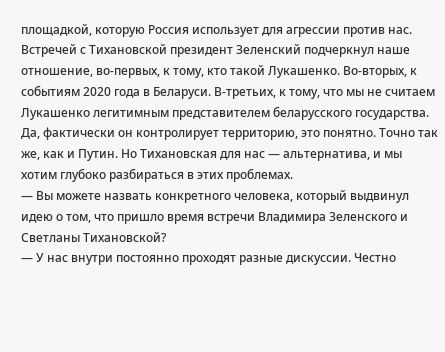площадкой, которую Россия использует для агрессии против нас.
Встречей с Тихановской президент Зеленский подчеркнул наше отношение, во-первых, к тому, кто такой Лукашенко. Во-вторых, к событиям 2020 года в Беларуси. В-третьих, к тому, что мы не считаем Лукашенко легитимным представителем беларусского государства. Да, фактически он контролирует территорию, это понятно. Точно так же, как и Путин. Но Тихановская для нас — альтернатива, и мы хотим глубоко разбираться в этих проблемах.
— Вы можете назвать конкретного человека, который выдвинул идею о том, что пришло время встречи Владимира Зеленского и Светланы Тихановской?
— У нас внутри постоянно проходят разные дискуссии. Честно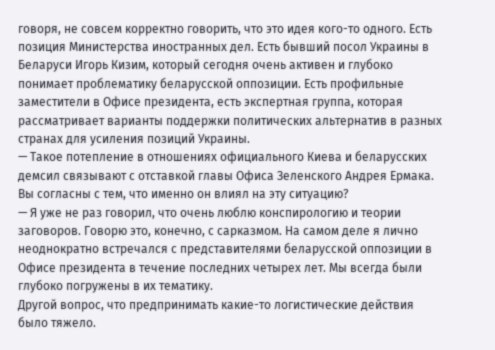говоря, не совсем корректно говорить, что это идея кого-то одного. Есть позиция Министерства иностранных дел. Есть бывший посол Украины в Беларуси Игорь Кизим, который сегодня очень активен и глубоко понимает проблематику беларусской оппозиции. Есть профильные заместители в Офисе президента, есть экспертная группа, которая рассматривает варианты поддержки политических альтернатив в разных странах для усиления позиций Украины.
— Такое потепление в отношениях официального Киева и беларусских демсил связывают с отставкой главы Офиса Зеленского Андрея Ермака. Вы согласны с тем, что именно он влиял на эту ситуацию?
— Я уже не раз говорил, что очень люблю конспирологию и теории заговоров. Говорю это, конечно, с сарказмом. На самом деле я лично неоднократно встречался с представителями беларусской оппозиции в Офисе президента в течение последних четырех лет. Мы всегда были глубоко погружены в их тематику.
Другой вопрос, что предпринимать какие-то логистические действия было тяжело.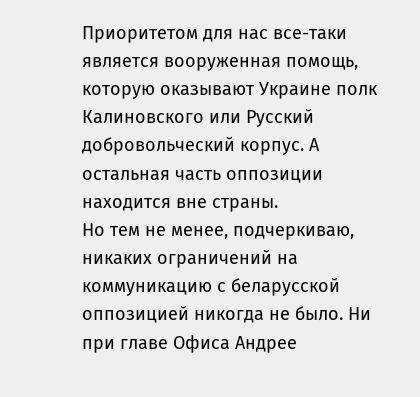Приоритетом для нас все-таки является вооруженная помощь, которую оказывают Украине полк Калиновского или Русский добровольческий корпус. А остальная часть оппозиции находится вне страны.
Но тем не менее, подчеркиваю, никаких ограничений на коммуникацию с беларусской оппозицией никогда не было. Ни при главе Офиса Андрее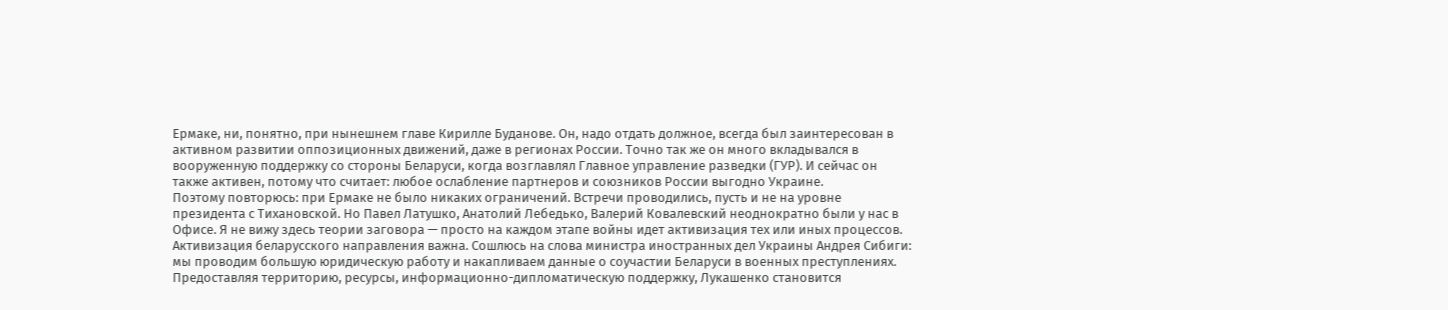Ермаке, ни, понятно, при нынешнем главе Кирилле Буданове. Он, надо отдать должное, всегда был заинтересован в активном развитии оппозиционных движений, даже в регионах России. Точно так же он много вкладывался в вооруженную поддержку со стороны Беларуси, когда возглавлял Главное управление разведки (ГУР). И сейчас он также активен, потому что считает: любое ослабление партнеров и союзников России выгодно Украине.
Поэтому повторюсь: при Ермаке не было никаких ограничений. Встречи проводились, пусть и не на уровне президента с Тихановской. Но Павел Латушко, Анатолий Лебедько, Валерий Ковалевский неоднократно были у нас в Офисе. Я не вижу здесь теории заговора — просто на каждом этапе войны идет активизация тех или иных процессов.
Активизация беларусского направления важна. Сошлюсь на слова министра иностранных дел Украины Андрея Сибиги: мы проводим большую юридическую работу и накапливаем данные о соучастии Беларуси в военных преступлениях. Предоставляя территорию, ресурсы, информационно-дипломатическую поддержку, Лукашенко становится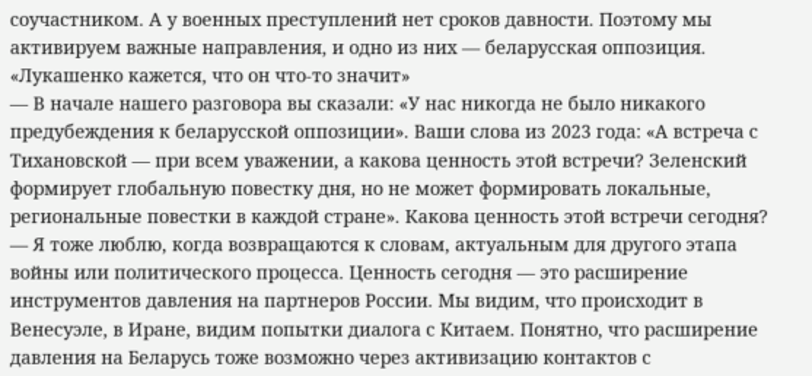соучастником. А у военных преступлений нет сроков давности. Поэтому мы активируем важные направления, и одно из них — беларусская оппозиция.
«Лукашенко кажется, что он что-то значит»
— В начале нашего разговора вы сказали: «У нас никогда не было никакого предубеждения к беларусской оппозиции». Ваши слова из 2023 года: «А встреча с Тихановской — при всем уважении, а какова ценность этой встречи? Зеленский формирует глобальную повестку дня, но не может формировать локальные, региональные повестки в каждой стране». Какова ценность этой встречи сегодня?
— Я тоже люблю, когда возвращаются к словам, актуальным для другого этапа войны или политического процесса. Ценность сегодня — это расширение инструментов давления на партнеров России. Мы видим, что происходит в Венесуэле, в Иране, видим попытки диалога с Китаем. Понятно, что расширение давления на Беларусь тоже возможно через активизацию контактов с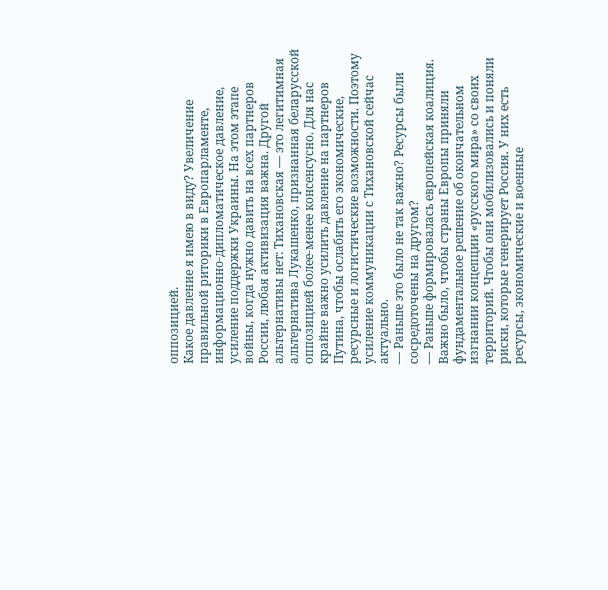оппозицией.
Какое давление я имею в виду? Увеличение правильной риторики в Европарламенте, информационно-дипломатическое давление, усиление поддержки Украины. На этом этапе войны, когда нужно давить на всех партнеров России, любая активизация важна. Другой альтернативы нет: Тихановская — это легитимная альтернатива Лукашенко, признанная беларусской оппозицией более-менее консенсусно. Для нас крайне важно усилить давление на партнеров Путина, чтобы ослабить его экономические, ресурсные и логистические возможности. Поэтому усиление коммуникации с Тихановской сейчас актуально.
— Раньше это было не так важно? Ресурсы были сосредоточены на другом?
— Раньше формировалась европейская коалиция. Важно было, чтобы страны Европы приняли фундаментальное решение об окончательном изгнании концепции «русского мира» со своих территорий. Чтобы они мобилизовались и поняли риски, которые генерирует Россия. У них есть ресурсы, экономические и военные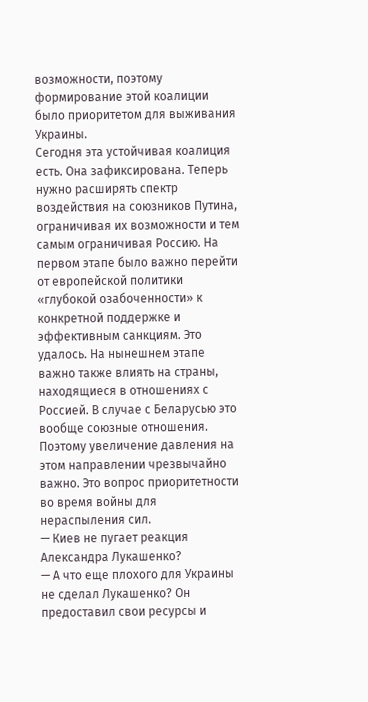возможности, поэтому формирование этой коалиции было приоритетом для выживания Украины.
Сегодня эта устойчивая коалиция есть. Она зафиксирована. Теперь нужно расширять спектр воздействия на союзников Путина, ограничивая их возможности и тем самым ограничивая Россию. На первом этапе было важно перейти от европейской политики «глубокой озабоченности» к конкретной поддержке и эффективным санкциям. Это удалось. На нынешнем этапе важно также влиять на страны, находящиеся в отношениях с Россией. В случае с Беларусью это вообще союзные отношения. Поэтому увеличение давления на этом направлении чрезвычайно важно. Это вопрос приоритетности во время войны для нераспыления сил.
— Киев не пугает реакция Александра Лукашенко?
— А что еще плохого для Украины не сделал Лукашенко? Он предоставил свои ресурсы и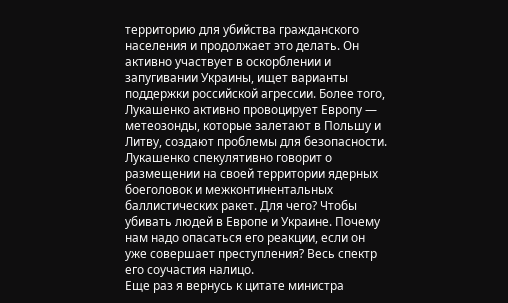территорию для убийства гражданского населения и продолжает это делать. Он активно участвует в оскорблении и запугивании Украины, ищет варианты поддержки российской агрессии. Более того, Лукашенко активно провоцирует Европу — метеозонды, которые залетают в Польшу и Литву, создают проблемы для безопасности.
Лукашенко спекулятивно говорит о размещении на своей территории ядерных боеголовок и межконтинентальных баллистических ракет. Для чего? Чтобы убивать людей в Европе и Украине. Почему нам надо опасаться его реакции, если он уже совершает преступления? Весь спектр его соучастия налицо.
Еще раз я вернусь к цитате министра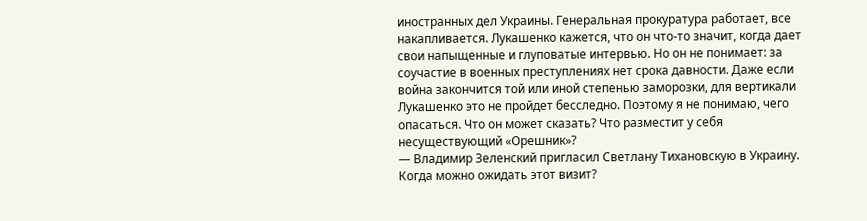иностранных дел Украины. Генеральная прокуратура работает, все накапливается. Лукашенко кажется, что он что-то значит, когда дает свои напыщенные и глуповатые интервью. Но он не понимает: за соучастие в военных преступлениях нет срока давности. Даже если война закончится той или иной степенью заморозки, для вертикали Лукашенко это не пройдет бесследно. Поэтому я не понимаю, чего опасаться. Что он может сказать? Что разместит у себя несуществующий «Орешник»?
— Владимир Зеленский пригласил Светлану Тихановскую в Украину. Когда можно ожидать этот визит?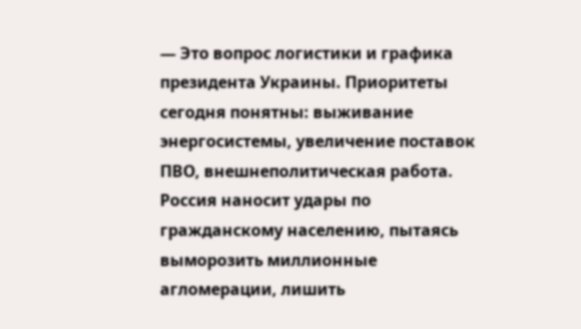— Это вопрос логистики и графика президента Украины. Приоритеты сегодня понятны: выживание энергосистемы, увеличение поставок ПВО, внешнеполитическая работа. Россия наносит удары по гражданскому населению, пытаясь выморозить миллионные агломерации, лишить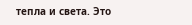тепла и света. Это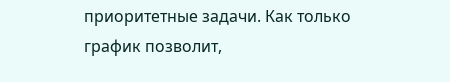приоритетные задачи. Как только график позволит,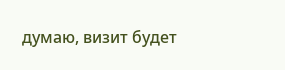думаю, визит будет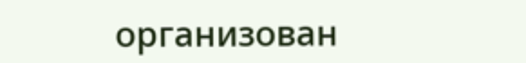организован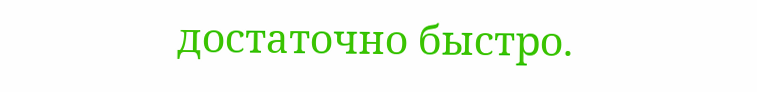достаточно быстро.